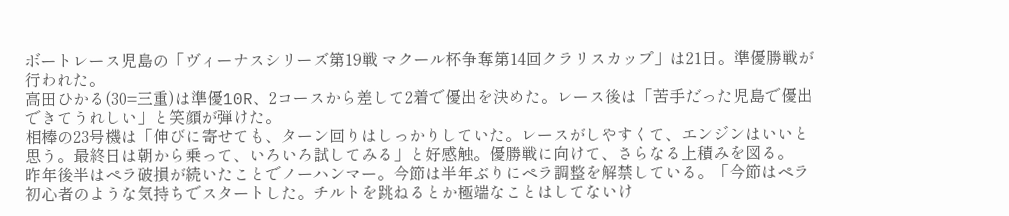ボートレース児島の「ヴィーナスシリーズ第19戦 マクール杯争奪第14回クラリスカップ」は21日。準優勝戦が行われた。
高田ひかる(30=三重)は準優10R、2コースから差して2着で優出を決めた。レース後は「苦手だった児島で優出できてうれしい」と笑顔が弾けた。
相棒の23号機は「伸びに寄せても、ターン回りはしっかりしていた。レースがしやすくて、エンジンはいいと思う。最終日は朝から乗って、いろいろ試してみる」と好感触。優勝戦に向けて、さらなる上積みを図る。
昨年後半はペラ破損が続いたことでノーハンマー。今節は半年ぶりにペラ調整を解禁している。「今節はペラ初心者のような気持ちでスタートした。チルトを跳ねるとか極端なことはしてないけ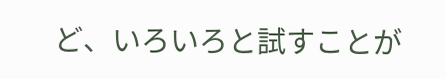ど、いろいろと試すことが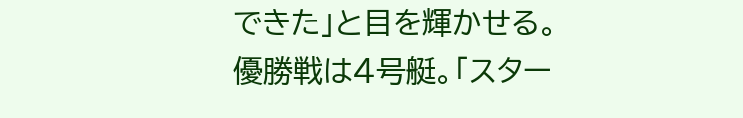できた」と目を輝かせる。
優勝戦は4号艇。「スター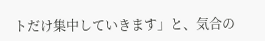トだけ集中していきます」と、気合の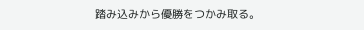踏み込みから優勝をつかみ取る。